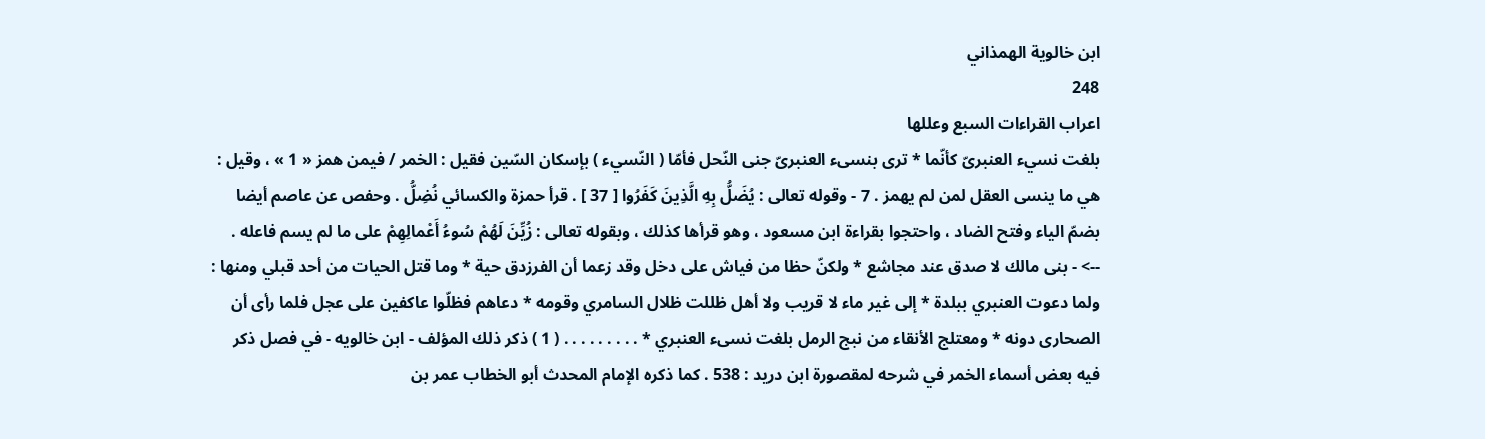ابن خالوية الهمذاني
248
اعراب القراءات السبع وعللها
بلغت نسيء العنبرىّ كأنّما * ترى بنسىء العنبرىّ جنى النّحل فأمّا ( النّسيء ) بإسكان السّين فقيل : الخمر / فيمن همز « 1 » ، وقيل : هي ما ينسى العقل لمن لم يهمز . 7 - وقوله تعالى : يُضَلُّ بِهِ الَّذِينَ كَفَرُوا [ 37 ] . قرأ حمزة والكسائي نُضِلُّ . وحفص عن عاصم أيضا بضمّ الياء وفتح الضاد ، واحتجوا بقراءة ابن مسعود ، وهو قرأها كذلك ، وبقوله تعالى : زُيِّنَ لَهُمْ سُوءُ أَعْمالِهِمْ على ما لم يسم فاعله .
--> - بنى مالك لا صدق عند مجاشع * ولكنّ حظا من فياش على دخل وقد زعما أن الفرزدق حية * وما قتل الحيات من أحد قبلي ومنها : ولما دعوت العنبري ببلدة * إلى غير ماء لا قريب ولا أهل ظللت ظلال السامري وقومه * دعاهم فظلّوا عاكفين على عجل فلما رأى أن الصحارى دونه * ومعتلج الأنقاء من نبج الرمل بلغت نسىء العنبري * . . . . . . . . . ( 1 ) ذكر ذلك المؤلف - ابن خالويه - في فصل ذكر فيه بعض أسماء الخمر في شرحه لمقصورة ابن دريد : 538 . كما ذكره الإمام المحدث أبو الخطاب عمر بن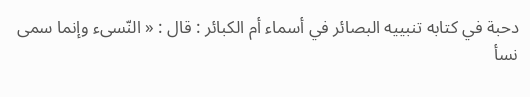دحبة في كتابه تنبييه البصائر في أسماء أم الكبائر : قال : « النّسىء وإنما سمى نسأ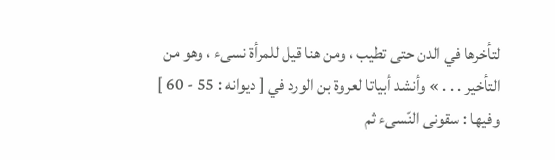لتأخرها في الدن حتى تطيب ، ومن هنا قيل للمرأة نسىء ، وهو من التأخير . . . » وأنشد أبياتا لعروة بن الورد في [ ديوانه : 55 - 60 ] وفيها : سقونى النّسىء ثم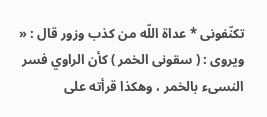تكنّفونى * عداة اللّه من كذب وزور قال : « ويروى : ( سقونى الخمر ) كأن الراوي فسر النسىء بالخمر ، وهكذا قرأته على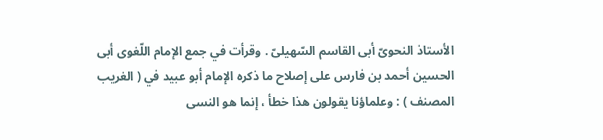الأستاذ النحوىّ أبى القاسم السّهيلىّ . وقرأت في جمع الإمام اللّغوى أبى الحسين أحمد بن فارس على إصلاح ما ذكره الإمام أبو عبيد في ( الغريب المصنف ) : وعلماؤنا يقولون هذا خطأ ، إنما هو النسى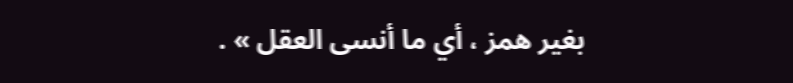بغير همز ، أي ما أنسى العقل » .